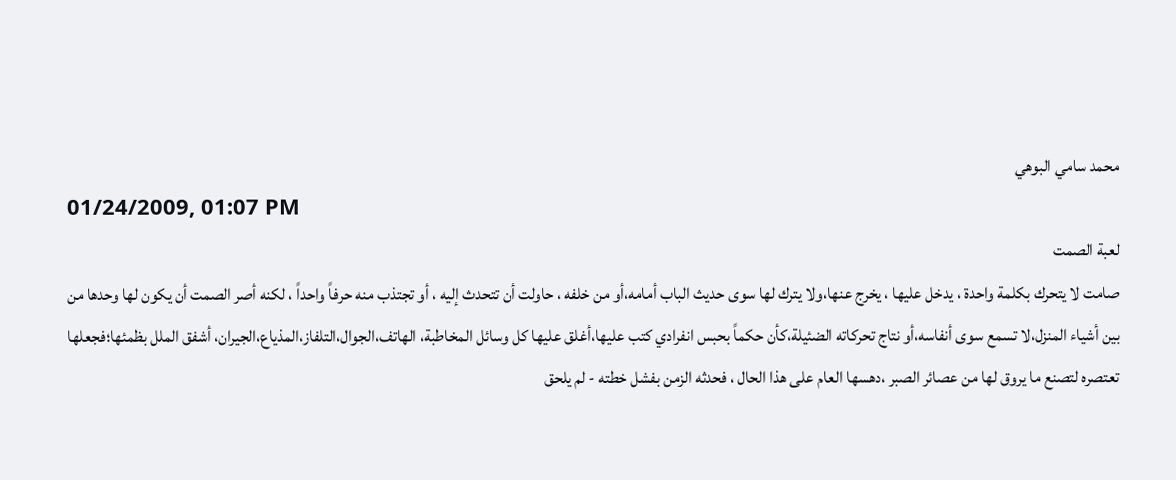محمد سامي البوهي
01/24/2009, 01:07 PM
لعبة الصمت
صامت لا يتحرك بكلمة واحدة ، يدخل عليها ، يخرج عنها،ولا يترك لها سوى حديث الباب أمامه،أو من خلفه ، حاولت أن تتحدث إليه ، أو تجتذب منه حرفاً واحداً ، لكنه أصر الصمت أن يكون لها وحدها من بين أشياء المنزل،لا تسمع سوى أنفاسه،أو نتاج تحركاته الضئيلة،كأن حكماً بحبس انفرادي كتب عليها،أغلق عليها كل وسائل المخاطبة، الهاتف،الجوال،التلفاز،المذياع،الجيران، أشفق الملل بظمئها؛فجعلها تعتصره لتصنع ما يروق لها من عصائر الصبر ،دهسها العام على هذا الحال ، فحدثه الزمن بفشل خطته - لم يلحق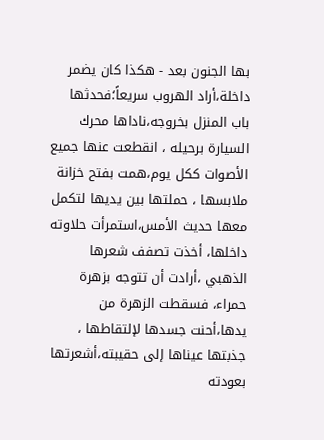بها الجنون بعد - هكذا كان يضمر داخلة،أراد الهروب سريعاً؛فحدثها باب المنزل بخروجه،ناداها محرك السيارة برحيله ، انقطعت عنها جميع الأصوات ككل يوم،همت بفتح خزانة ملابسها ، حملتها بين يديها لتكمل معها حديث الأمس،استمرأت حلاوته داخلها، أخذت تصفف شعرها الذهبي ،أرادت أن تتوجه بزهرة حمراء، فسقطت الزهرة من يدها،أحنت جسدها لإلتقاطها ، جذبتها عيناها إلى حقيبته،أشعرتها بعودته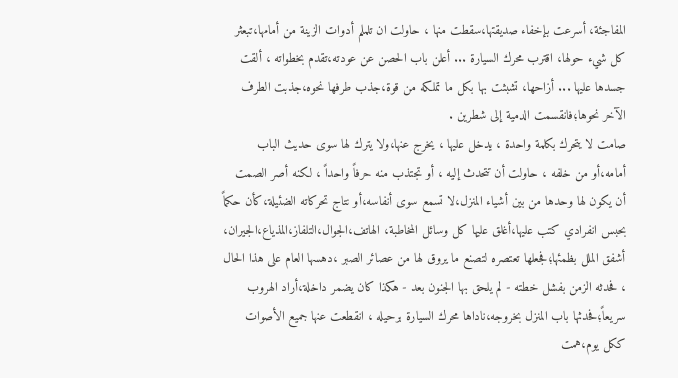المفاجئة، أسرعت بإخفاء صديقتها،سقطت منها ، حاولت ان تلملم أدوات الزينة من أمامها،تبعثر كل شيء حولها، اقترب محرك السيارة ... أعلن باب الحصن عن عودته،تقدم بخطواته ، ألقت جسدها عليها ... أزاحها، تشبثت بها بكل ما تملكه من قوة،جذب طرفها نحوه،جذبت الطرف الآخر نحوها؛فانقسمت الدمية إلى شطرين .
صامت لا يتحرك بكلمة واحدة ، يدخل عليها ، يخرج عنها،ولا يترك لها سوى حديث الباب أمامه،أو من خلفه ، حاولت أن تتحدث إليه ، أو تجتذب منه حرفاً واحداً ، لكنه أصر الصمت أن يكون لها وحدها من بين أشياء المنزل،لا تسمع سوى أنفاسه،أو نتاج تحركاته الضئيلة،كأن حكماً بحبس انفرادي كتب عليها،أغلق عليها كل وسائل المخاطبة، الهاتف،الجوال،التلفاز،المذياع،الجيران، أشفق الملل بظمئها؛فجعلها تعتصره لتصنع ما يروق لها من عصائر الصبر ،دهسها العام على هذا الحال ، فحدثه الزمن بفشل خطته - لم يلحق بها الجنون بعد - هكذا كان يضمر داخلة،أراد الهروب سريعاً؛فحدثها باب المنزل بخروجه،ناداها محرك السيارة برحيله ، انقطعت عنها جميع الأصوات ككل يوم،همت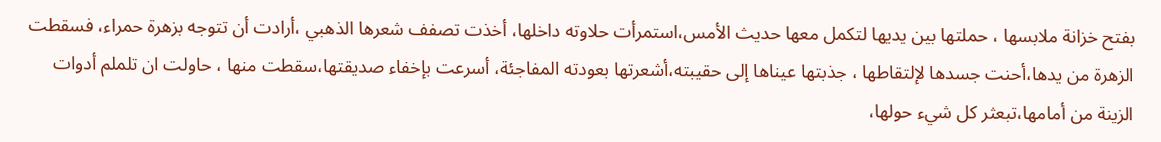بفتح خزانة ملابسها ، حملتها بين يديها لتكمل معها حديث الأمس،استمرأت حلاوته داخلها، أخذت تصفف شعرها الذهبي ،أرادت أن تتوجه بزهرة حمراء، فسقطت الزهرة من يدها،أحنت جسدها لإلتقاطها ، جذبتها عيناها إلى حقيبته،أشعرتها بعودته المفاجئة، أسرعت بإخفاء صديقتها،سقطت منها ، حاولت ان تلملم أدوات الزينة من أمامها،تبعثر كل شيء حولها،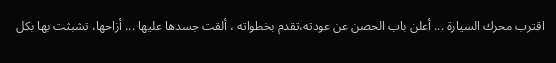اقترب محرك السيارة ... أعلن باب الحصن عن عودته،تقدم بخطواته ، ألقت جسدها عليها ... أزاحها، تشبثت بها بكل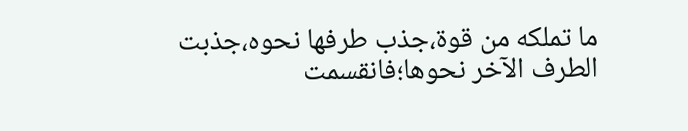ما تملكه من قوة،جذب طرفها نحوه،جذبت الطرف الآخر نحوها؛فانقسمت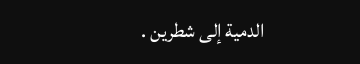الدمية إلى شطرين .